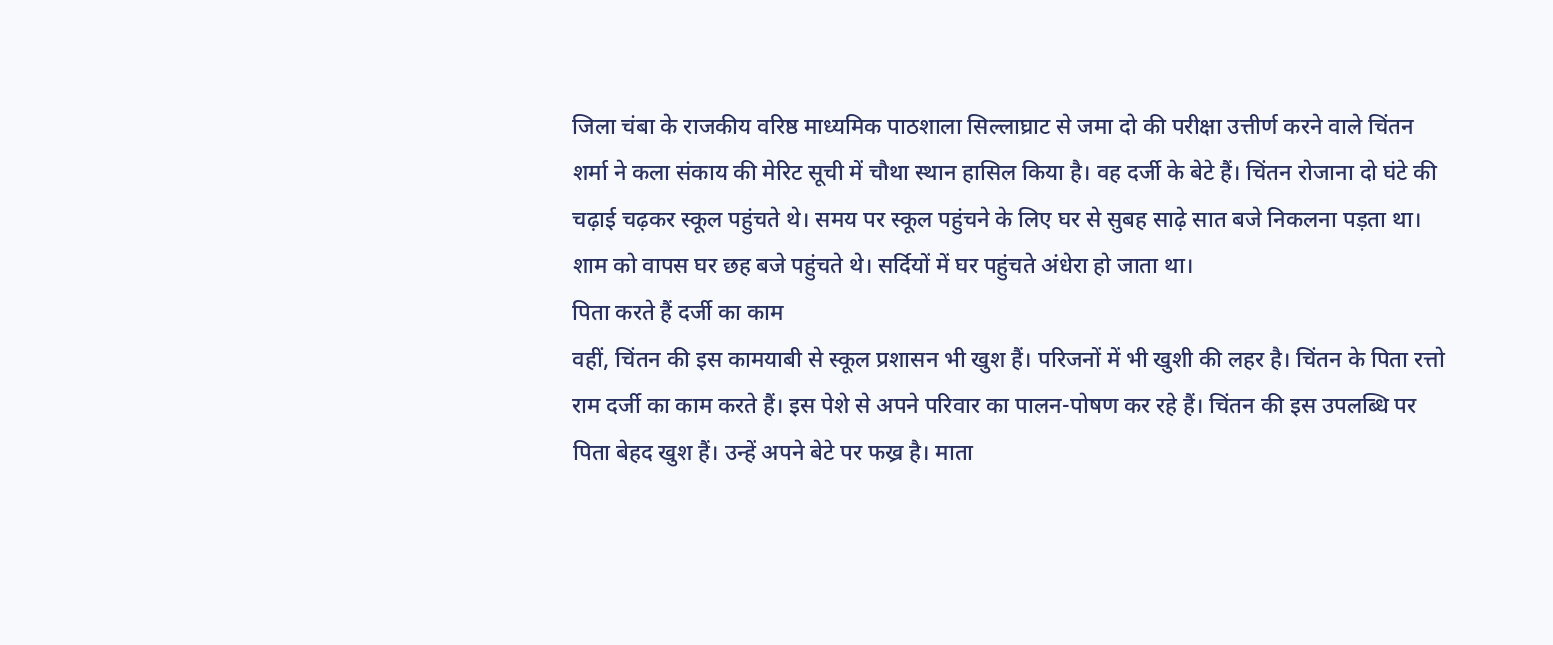जिला चंबा के राजकीय वरिष्ठ माध्यमिक पाठशाला सिल्लाघ्राट से जमा दो की परीक्षा उत्तीर्ण करने वाले चिंतन शर्मा ने कला संकाय की मेरिट सूची में चौथा स्थान हासिल किया है। वह दर्जी के बेटे हैं। चिंतन रोजाना दो घंटे की चढ़ाई चढ़कर स्कूल पहुंचते थे। समय पर स्कूल पहुंचने के लिए घर से सुबह साढ़े सात बजे निकलना पड़ता था। शाम को वापस घर छह बजे पहुंचते थे। सर्दियों में घर पहुंचते अंधेरा हो जाता था।
पिता करते हैं दर्जी का काम
वहीं, चिंतन की इस कामयाबी से स्कूल प्रशासन भी खुश हैं। परिजनों में भी खुशी की लहर है। चिंतन के पिता रत्तो राम दर्जी का काम करते हैं। इस पेशे से अपने परिवार का पालन-पोषण कर रहे हैं। चिंतन की इस उपलब्धि पर पिता बेहद खुश हैं। उन्हें अपने बेटे पर फख्र है। माता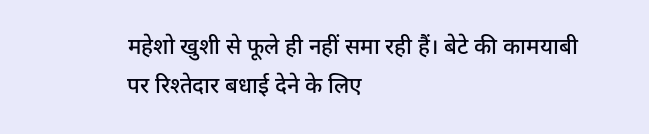महेशो खुशी से फूले ही नहीं समा रही हैं। बेटे की कामयाबी पर रिश्तेदार बधाई देने के लिए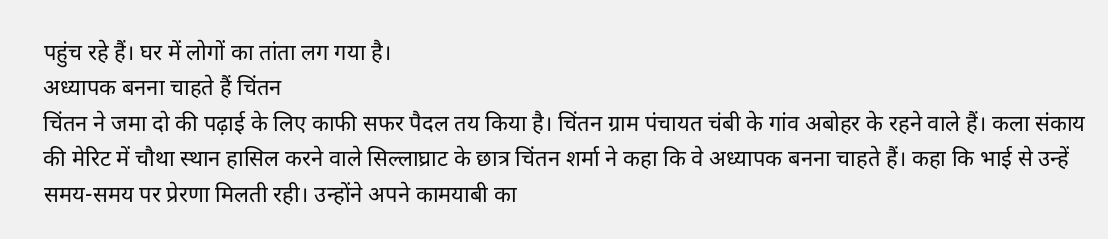पहुंच रहे हैं। घर में लोगों का तांता लग गया है।
अध्यापक बनना चाहते हैं चिंतन
चिंतन ने जमा दो की पढ़ाई के लिए काफी सफर पैदल तय किया है। चिंतन ग्राम पंचायत चंबी के गांव अबोहर के रहने वाले हैं। कला संकाय की मेरिट में चौथा स्थान हासिल करने वाले सिल्लाघ्राट के छात्र चिंतन शर्मा ने कहा कि वे अध्यापक बनना चाहते हैं। कहा कि भाई से उन्हें समय-समय पर प्रेरणा मिलती रही। उन्होंने अपने कामयाबी का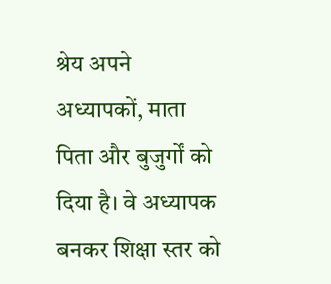श्रेय अपने अध्यापकों, माता पिता और बुजुर्गों को दिया है। वे अध्यापक बनकर शिक्षा स्तर को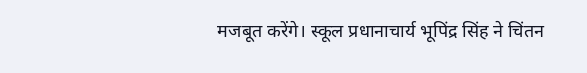मजबूत करेंगे। स्कूल प्रधानाचार्य भूपिंद्र सिंह ने चिंतन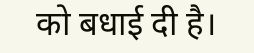को बधाई दी है।